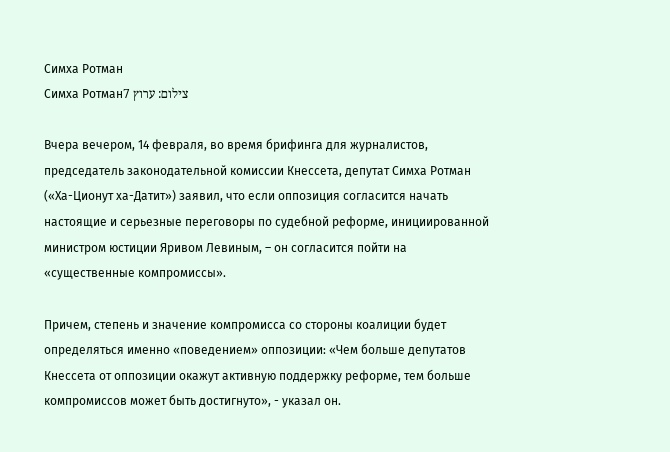Симха Ротман
Симха Ротманצילום: ערוץ 7

Вчера вечером, 14 февраля, во время брифинга для журналистов, председатель законодательной комиссии Кнессета, депутат Симха Ротман («Ха-Ционут ха-Датит») заявил, что если оппозиция согласится начать настоящие и серьезные переговоры по судебной реформе, инициированной министром юстиции Яривом Левиным, – он согласится пойти на «существенные компромиссы».

Причем, степень и значение компромисса со стороны коалиции будет определяться именно «поведением» оппозиции: «Чем больше депутатов Кнессета от оппозиции окажут активную поддержку реформе, тем больше компромиссов может быть достигнуто», - указал он.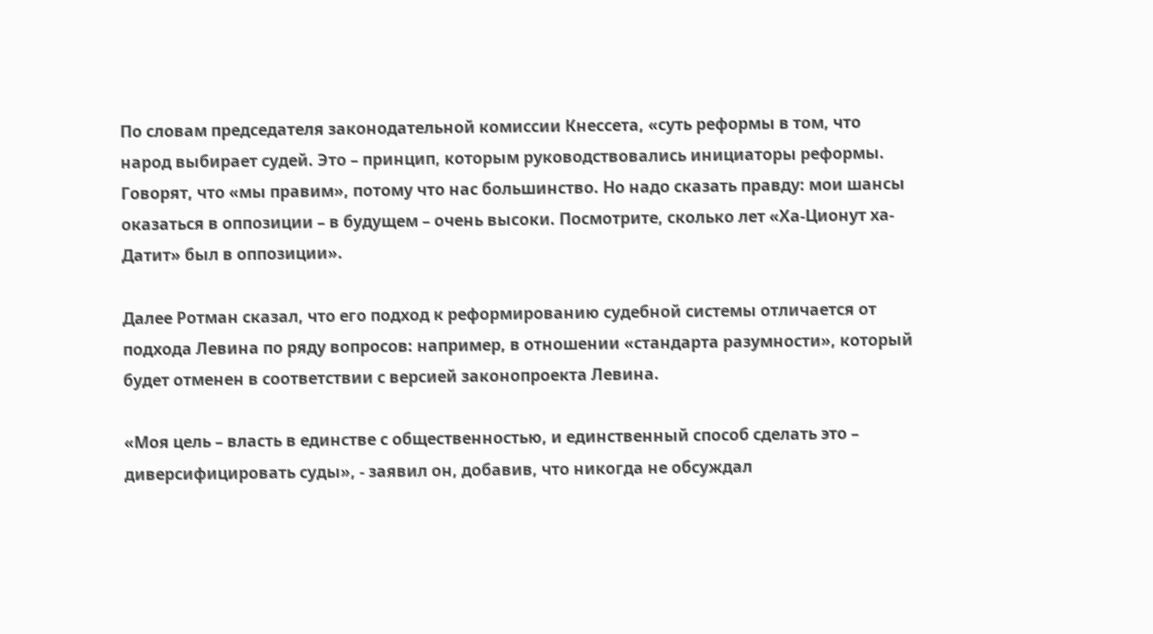По словам председателя законодательной комиссии Кнессета, «суть реформы в том, что народ выбирает судей. Это – принцип, которым руководствовались инициаторы реформы. Говорят, что «мы правим», потому что нас большинство. Но надо сказать правду: мои шансы оказаться в оппозиции – в будущем – очень высоки. Посмотрите, сколько лет «Ха-Ционут ха-Датит» был в оппозиции».

Далее Ротман сказал, что его подход к реформированию судебной системы отличается от подхода Левина по ряду вопросов: например, в отношении «стандарта разумности», который будет отменен в соответствии с версией законопроекта Левина.

«Моя цель – власть в единстве с общественностью, и единственный способ сделать это – диверсифицировать суды», - заявил он, добавив, что никогда не обсуждал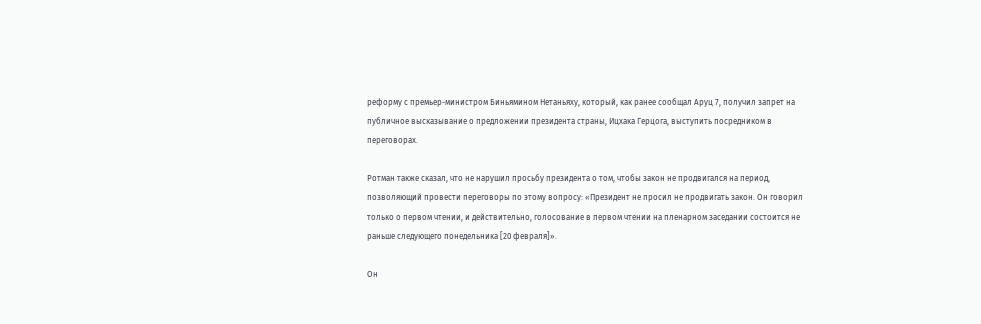реформу с премьер-министром Биньямином Нетаньяху, который, как ранее сообщал Аруц 7, получил запрет на публичное высказывание о предложении президента страны, Ицхака Герцога, выступить посредником в переговорах.

Ротман также сказал, что не нарушил просьбу президента о том, чтобы закон не продвигался на период, позволяющий провести переговоры по этому вопросу: «Президент не просил не продвигать закон. Он говорил только о первом чтении, и действительно, голосование в первом чтении на пленарном заседании состоится не раньше следующего понедельника [20 февраля]».

Он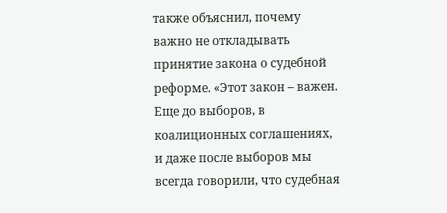также объяснил, почему важно не откладывать принятие закона о судебной реформе. «Этот закон – важен. Еще до выборов, в коалиционных соглашениях, и даже после выборов мы всегда говорили, что судебная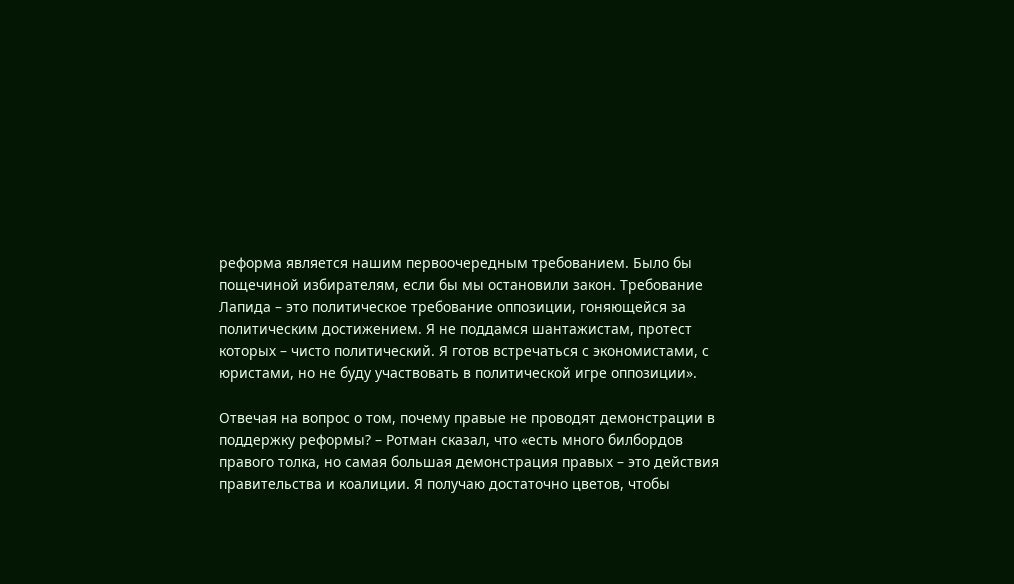реформа является нашим первоочередным требованием. Было бы пощечиной избирателям, если бы мы остановили закон. Требование Лапида – это политическое требование оппозиции, гоняющейся за политическим достижением. Я не поддамся шантажистам, протест которых – чисто политический. Я готов встречаться с экономистами, с юристами, но не буду участвовать в политической игре оппозиции».

Отвечая на вопрос о том, почему правые не проводят демонстрации в поддержку реформы? – Ротман сказал, что «есть много билбордов правого толка, но самая большая демонстрация правых – это действия правительства и коалиции. Я получаю достаточно цветов, чтобы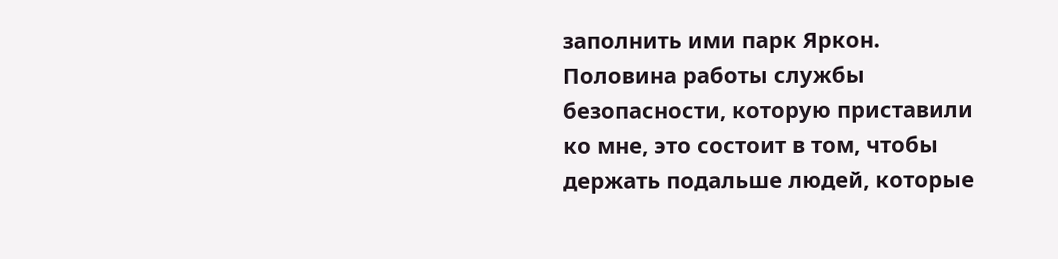заполнить ими парк Яркон. Половина работы службы безопасности, которую приставили ко мне, это состоит в том, чтобы держать подальше людей, которые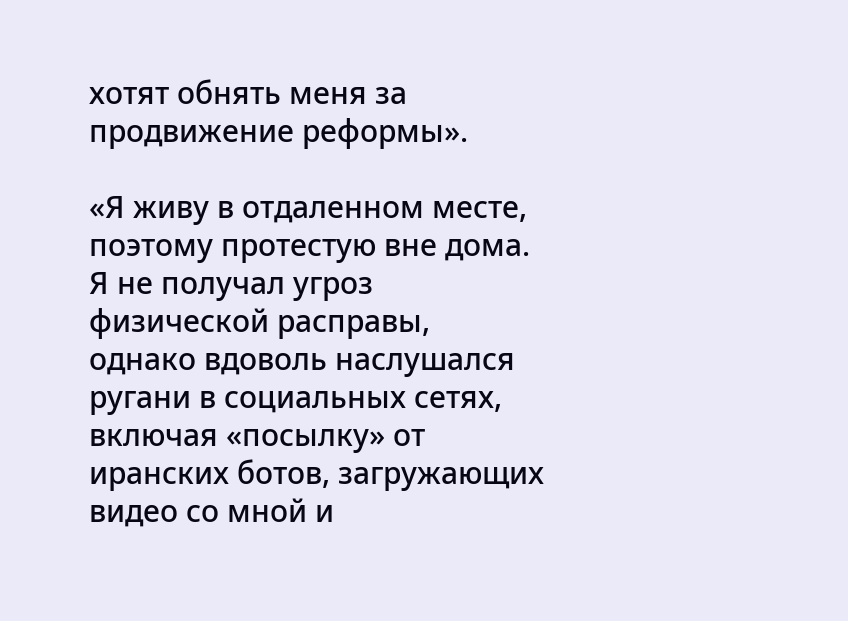хотят обнять меня за продвижение реформы».

«Я живу в отдаленном месте, поэтому протестую вне дома. Я не получал угроз физической расправы, однако вдоволь наслушался ругани в социальных сетях, включая «посылку» от иранских ботов, загружающих видео со мной и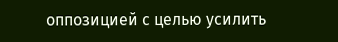оппозицией с целью усилить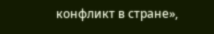конфликт в стране»,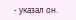- указал он.